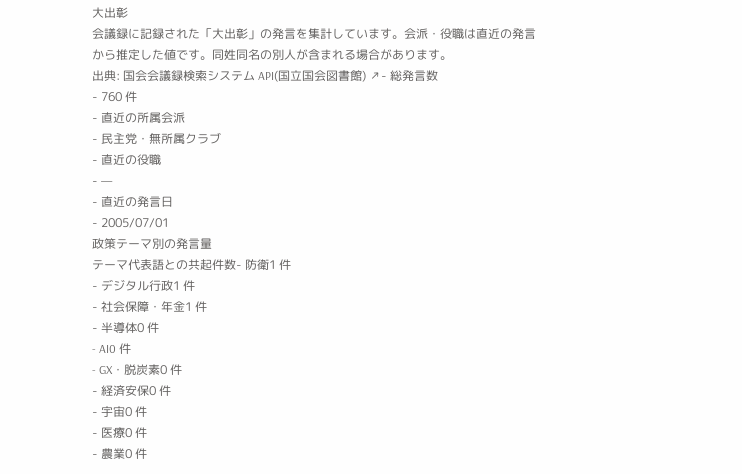大出彰
会議録に記録された「大出彰」の発言を集計しています。会派・役職は直近の発言から推定した値です。同姓同名の別人が含まれる場合があります。
出典: 国会会議録検索システム API(国立国会図書館) ↗- 総発言数
- 760 件
- 直近の所属会派
- 民主党・無所属クラブ
- 直近の役職
- —
- 直近の発言日
- 2005/07/01
政策テーマ別の発言量
テーマ代表語との共起件数- 防衛1 件
- デジタル行政1 件
- 社会保障・年金1 件
- 半導体0 件
- AI0 件
- GX・脱炭素0 件
- 経済安保0 件
- 宇宙0 件
- 医療0 件
- 農業0 件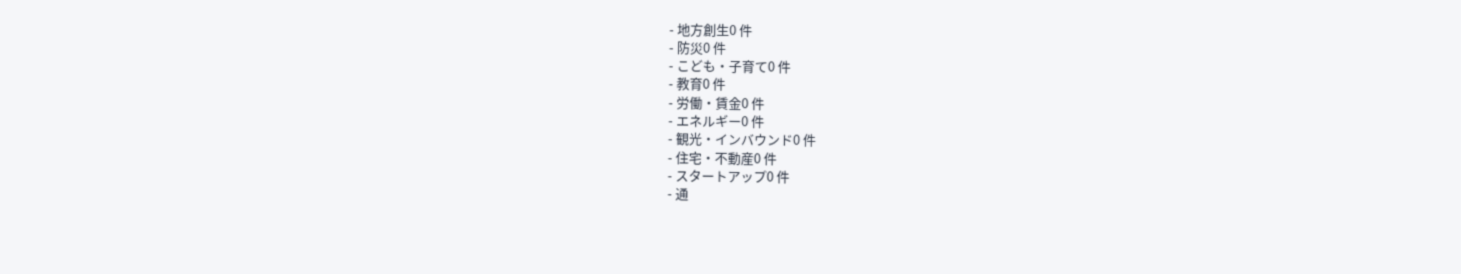- 地方創生0 件
- 防災0 件
- こども・子育て0 件
- 教育0 件
- 労働・賃金0 件
- エネルギー0 件
- 観光・インバウンド0 件
- 住宅・不動産0 件
- スタートアップ0 件
- 通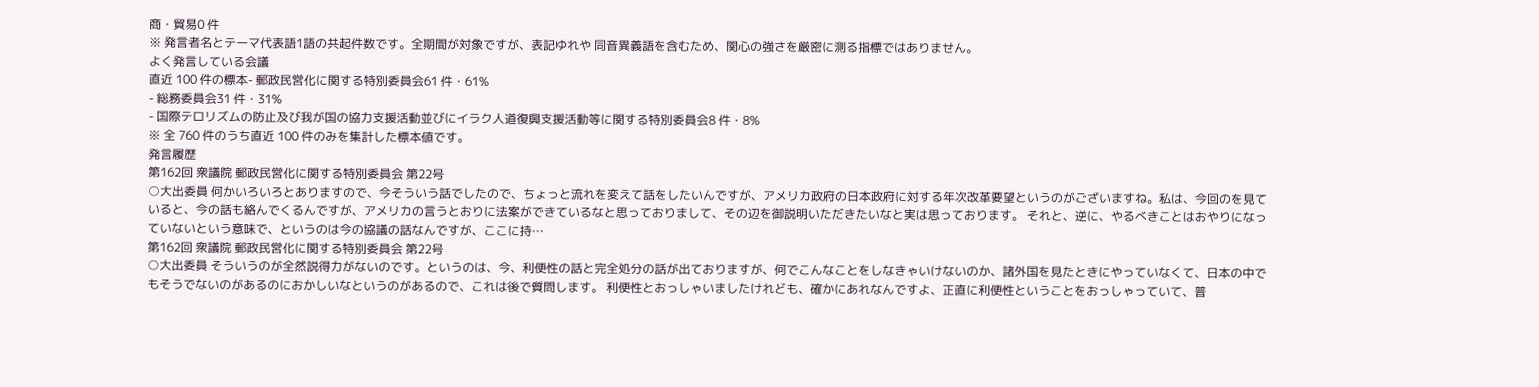商・貿易0 件
※ 発言者名とテーマ代表語1語の共起件数です。全期間が対象ですが、表記ゆれや 同音異義語を含むため、関心の強さを厳密に測る指標ではありません。
よく発言している会議
直近 100 件の標本- 郵政民営化に関する特別委員会61 件・61%
- 総務委員会31 件・31%
- 国際テロリズムの防止及び我が国の協力支援活動並びにイラク人道復興支援活動等に関する特別委員会8 件・8%
※ 全 760 件のうち直近 100 件のみを集計した標本値です。
発言履歴
第162回 衆議院 郵政民営化に関する特別委員会 第22号
○大出委員 何かいろいろとありますので、今そういう話でしたので、ちょっと流れを変えて話をしたいんですが、アメリカ政府の日本政府に対する年次改革要望というのがございますね。私は、今回のを見ていると、今の話も絡んでくるんですが、アメリカの言うとおりに法案ができているなと思っておりまして、その辺を御説明いただきたいなと実は思っております。 それと、逆に、やるべきことはおやりになっていないという意味で、というのは今の協議の話なんですが、ここに持…
第162回 衆議院 郵政民営化に関する特別委員会 第22号
○大出委員 そういうのが全然説得力がないのです。というのは、今、利便性の話と完全処分の話が出ておりますが、何でこんなことをしなきゃいけないのか、諸外国を見たときにやっていなくて、日本の中でもそうでないのがあるのにおかしいなというのがあるので、これは後で質問します。 利便性とおっしゃいましたけれども、確かにあれなんですよ、正直に利便性ということをおっしゃっていて、普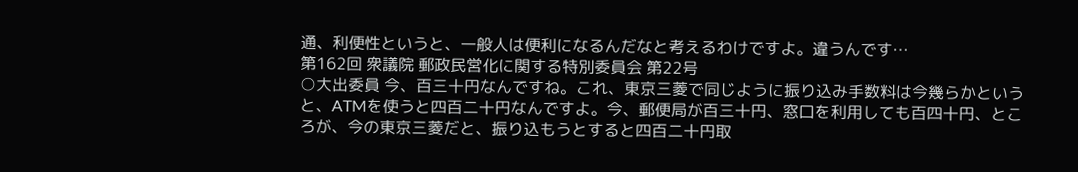通、利便性というと、一般人は便利になるんだなと考えるわけですよ。違うんです…
第162回 衆議院 郵政民営化に関する特別委員会 第22号
○大出委員 今、百三十円なんですね。これ、東京三菱で同じように振り込み手数料は今幾らかというと、ATMを使うと四百二十円なんですよ。今、郵便局が百三十円、窓口を利用しても百四十円、ところが、今の東京三菱だと、振り込もうとすると四百二十円取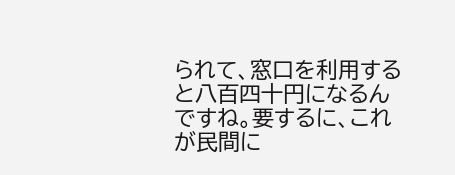られて、窓口を利用すると八百四十円になるんですね。要するに、これが民間に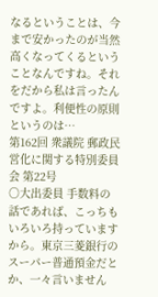なるということは、今まで安かったのが当然高くなってくるということなんですね。それをだから私は言ったんですよ。利便性の原則というのは…
第162回 衆議院 郵政民営化に関する特別委員会 第22号
○大出委員 手数料の話であれば、こっちもいろいろ持っていますから。東京三菱銀行のスーパー普通預金だとか、一々言いません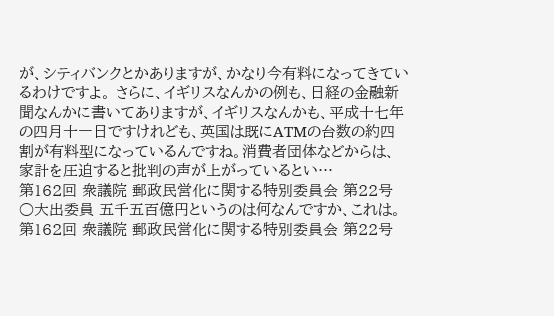が、シティバンクとかありますが、かなり今有料になってきているわけですよ。 さらに、イギリスなんかの例も、日経の金融新聞なんかに書いてありますが、イギリスなんかも、平成十七年の四月十一日ですけれども、英国は既にATMの台数の約四割が有料型になっているんですね。消費者団体などからは、家計を圧迫すると批判の声が上がっているとい…
第162回 衆議院 郵政民営化に関する特別委員会 第22号
○大出委員 五千五百億円というのは何なんですか、これは。
第162回 衆議院 郵政民営化に関する特別委員会 第22号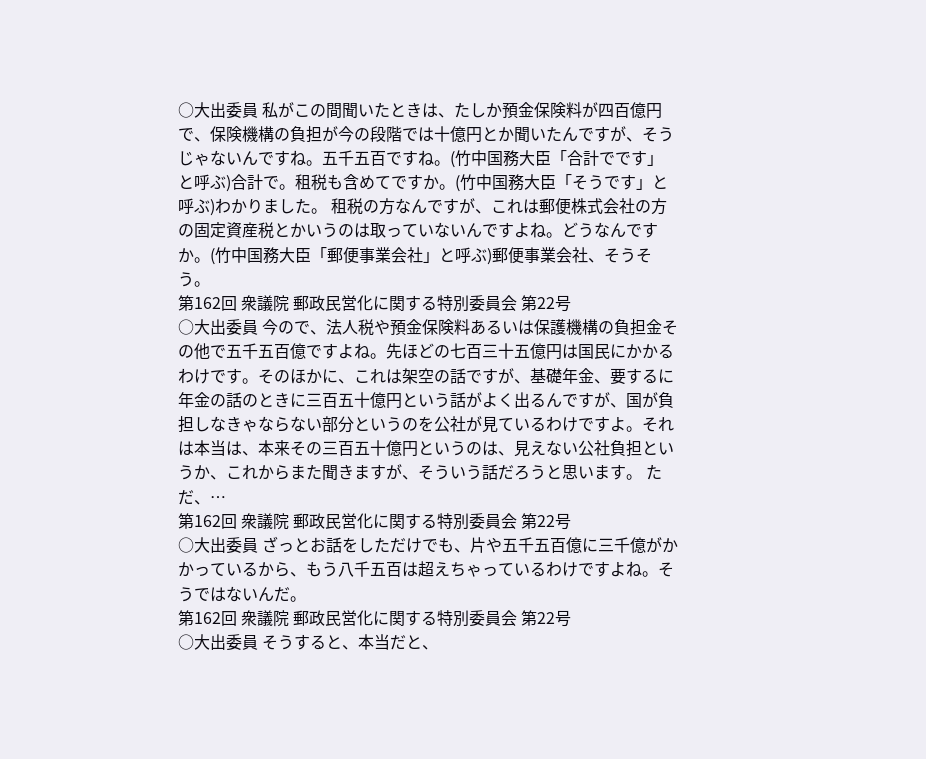○大出委員 私がこの間聞いたときは、たしか預金保険料が四百億円で、保険機構の負担が今の段階では十億円とか聞いたんですが、そうじゃないんですね。五千五百ですね。(竹中国務大臣「合計でです」と呼ぶ)合計で。租税も含めてですか。(竹中国務大臣「そうです」と呼ぶ)わかりました。 租税の方なんですが、これは郵便株式会社の方の固定資産税とかいうのは取っていないんですよね。どうなんですか。(竹中国務大臣「郵便事業会社」と呼ぶ)郵便事業会社、そうそう。
第162回 衆議院 郵政民営化に関する特別委員会 第22号
○大出委員 今ので、法人税や預金保険料あるいは保護機構の負担金その他で五千五百億ですよね。先ほどの七百三十五億円は国民にかかるわけです。そのほかに、これは架空の話ですが、基礎年金、要するに年金の話のときに三百五十億円という話がよく出るんですが、国が負担しなきゃならない部分というのを公社が見ているわけですよ。それは本当は、本来その三百五十億円というのは、見えない公社負担というか、これからまた聞きますが、そういう話だろうと思います。 ただ、…
第162回 衆議院 郵政民営化に関する特別委員会 第22号
○大出委員 ざっとお話をしただけでも、片や五千五百億に三千億がかかっているから、もう八千五百は超えちゃっているわけですよね。そうではないんだ。
第162回 衆議院 郵政民営化に関する特別委員会 第22号
○大出委員 そうすると、本当だと、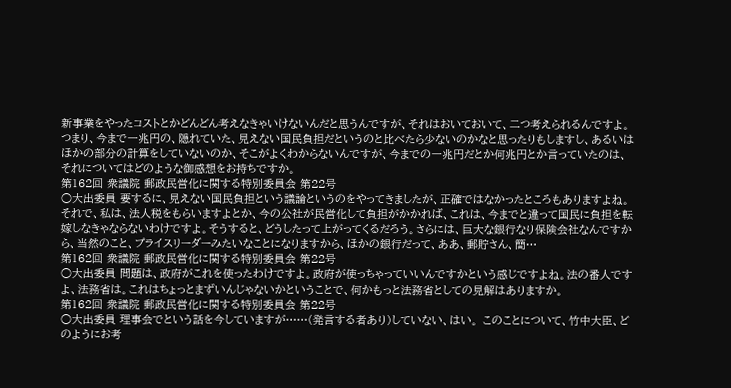新事業をやったコストとかどんどん考えなきゃいけないんだと思うんですが、それはおいておいて、二つ考えられるんですよ。つまり、今まで一兆円の、隠れていた、見えない国民負担だというのと比べたら少ないのかなと思ったりもしますし、あるいはほかの部分の計算をしていないのか、そこがよくわからないんですが、今までの一兆円だとか何兆円とか言っていたのは、それについてはどのような御感想をお持ちですか。
第162回 衆議院 郵政民営化に関する特別委員会 第22号
○大出委員 要するに、見えない国民負担という議論というのをやってきましたが、正確ではなかったところもありますよね。 それで、私は、法人税をもらいますよとか、今の公社が民営化して負担がかかれば、これは、今までと違って国民に負担を転嫁しなきゃならないわけですよ。そうすると、どうしたって上がってくるだろう。さらには、巨大な銀行なり保険会社なんですから、当然のこと、プライスリーダーみたいなことになりますから、ほかの銀行だって、ああ、郵貯さん、簡…
第162回 衆議院 郵政民営化に関する特別委員会 第22号
○大出委員 問題は、政府がこれを使ったわけですよ。政府が使っちゃっていいんですかという感じですよね。法の番人ですよ、法務省は。これはちょっとまずいんじゃないかということで、何かもっと法務省としての見解はありますか。
第162回 衆議院 郵政民営化に関する特別委員会 第22号
○大出委員 理事会でという話を今していますが……(発言する者あり)していない、はい。 このことについて、竹中大臣、どのようにお考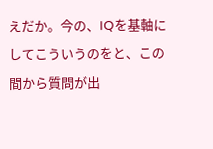えだか。今の、IQを基軸にしてこういうのをと、この間から質問が出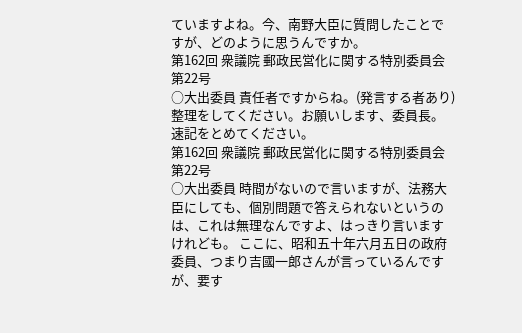ていますよね。今、南野大臣に質問したことですが、どのように思うんですか。
第162回 衆議院 郵政民営化に関する特別委員会 第22号
○大出委員 責任者ですからね。(発言する者あり)整理をしてください。お願いします、委員長。速記をとめてください。
第162回 衆議院 郵政民営化に関する特別委員会 第22号
○大出委員 時間がないので言いますが、法務大臣にしても、個別問題で答えられないというのは、これは無理なんですよ、はっきり言いますけれども。 ここに、昭和五十年六月五日の政府委員、つまり吉國一郎さんが言っているんですが、要す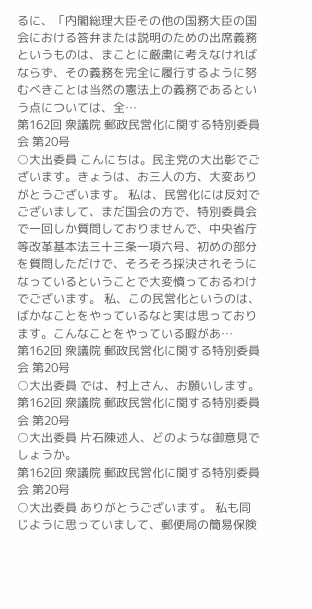るに、「内閣総理大臣その他の国務大臣の国会における答弁または説明のための出席義務というものは、まことに厳粛に考えなければならず、その義務を完全に履行するように努むべきことは当然の憲法上の義務であるという点については、全…
第162回 衆議院 郵政民営化に関する特別委員会 第20号
○大出委員 こんにちは。民主党の大出彰でございます。きょうは、お三人の方、大変ありがとうございます。 私は、民営化には反対でございまして、まだ国会の方で、特別委員会で一回しか質問しておりませんで、中央省庁等改革基本法三十三条一項六号、初めの部分を質問しただけで、そろそろ採決されそうになっているということで大変憤っておるわけでございます。 私、この民営化というのは、ばかなことをやっているなと実は思っております。こんなことをやっている暇があ…
第162回 衆議院 郵政民営化に関する特別委員会 第20号
○大出委員 では、村上さん、お願いします。
第162回 衆議院 郵政民営化に関する特別委員会 第20号
○大出委員 片石陳述人、どのような御意見でしょうか。
第162回 衆議院 郵政民営化に関する特別委員会 第20号
○大出委員 ありがとうございます。 私も同じように思っていまして、郵便局の簡易保険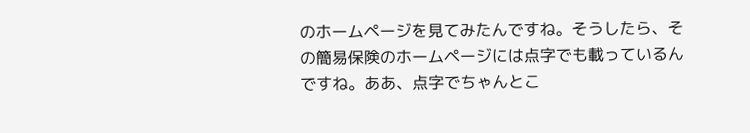のホームページを見てみたんですね。そうしたら、その簡易保険のホームページには点字でも載っているんですね。ああ、点字でちゃんとこ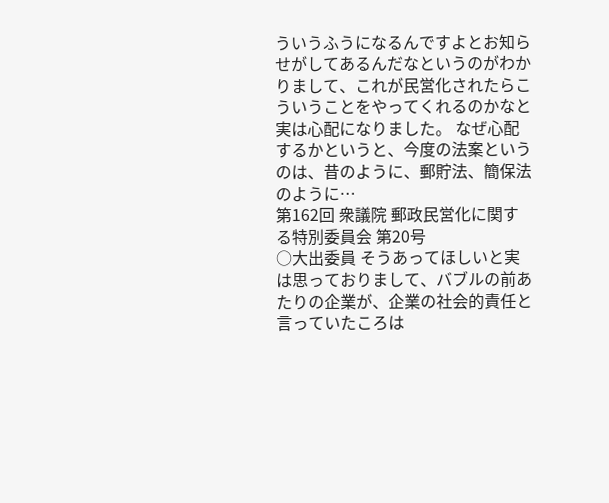ういうふうになるんですよとお知らせがしてあるんだなというのがわかりまして、これが民営化されたらこういうことをやってくれるのかなと実は心配になりました。 なぜ心配するかというと、今度の法案というのは、昔のように、郵貯法、簡保法のように…
第162回 衆議院 郵政民営化に関する特別委員会 第20号
○大出委員 そうあってほしいと実は思っておりまして、バブルの前あたりの企業が、企業の社会的責任と言っていたころは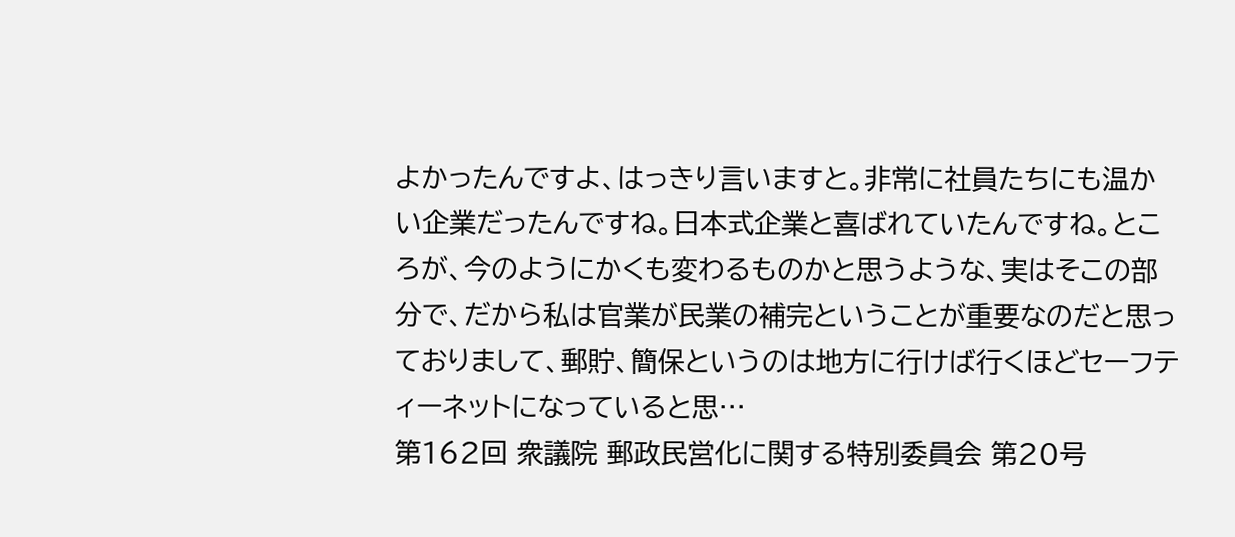よかったんですよ、はっきり言いますと。非常に社員たちにも温かい企業だったんですね。日本式企業と喜ばれていたんですね。ところが、今のようにかくも変わるものかと思うような、実はそこの部分で、だから私は官業が民業の補完ということが重要なのだと思っておりまして、郵貯、簡保というのは地方に行けば行くほどセーフティーネットになっていると思…
第162回 衆議院 郵政民営化に関する特別委員会 第20号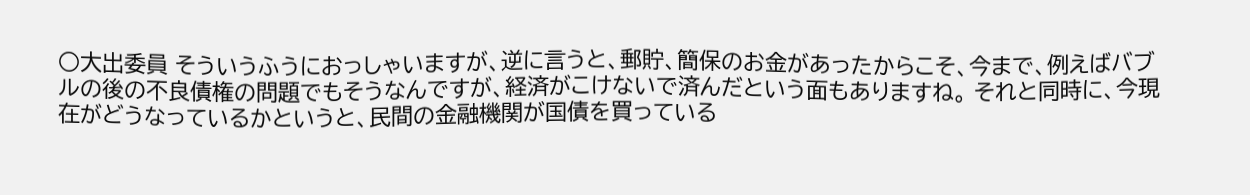○大出委員 そういうふうにおっしゃいますが、逆に言うと、郵貯、簡保のお金があったからこそ、今まで、例えばバブルの後の不良債権の問題でもそうなんですが、経済がこけないで済んだという面もありますね。 それと同時に、今現在がどうなっているかというと、民間の金融機関が国債を買っている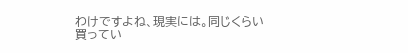わけですよね、現実には。同じくらい買ってい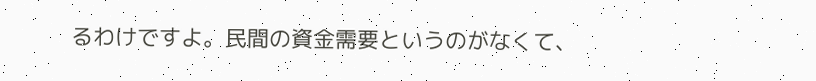るわけですよ。民間の資金需要というのがなくて、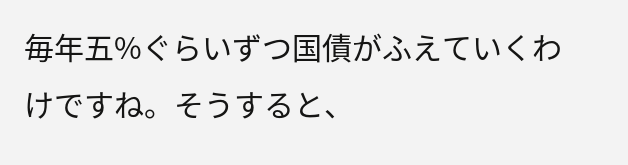毎年五%ぐらいずつ国債がふえていくわけですね。そうすると、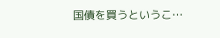国債を買うというこ…